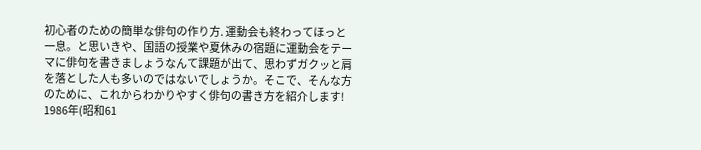初心者のための簡単な俳句の作り方. 運動会も終わってほっと一息。と思いきや、国語の授業や夏休みの宿題に運動会をテーマに俳句を書きましょうなんて課題が出て、思わずガクッと肩を落とした人も多いのではないでしょうか。そこで、そんな方のために、これからわかりやすく俳句の書き方を紹介します! 1986年(昭和61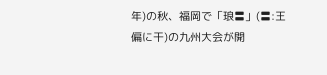年)の秋、福岡で「琅〓」(〓:王偏に干)の九州大会が開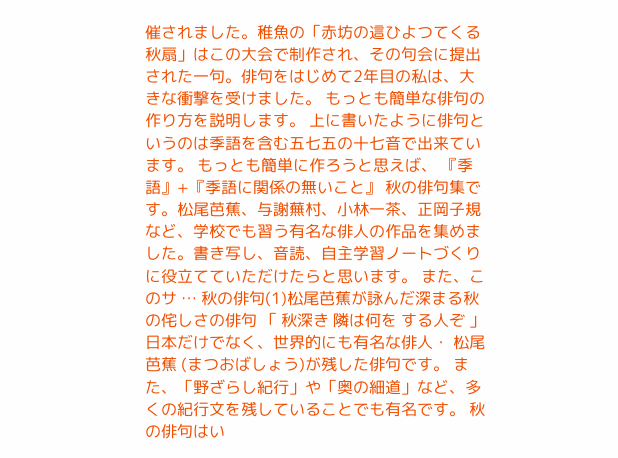催されました。稚魚の「赤坊の這ひよつてくる秋扇」はこの大会で制作され、その句会に提出された一句。俳句をはじめて2年目の私は、大きな衝撃を受けました。 もっとも簡単な俳句の作り方を説明します。 上に書いたように俳句というのは季語を含む五七五の十七音で出来ています。 もっとも簡単に作ろうと思えば、 『季語』+『季語に関係の無いこと』 秋の俳句集です。松尾芭蕉、与謝蕪村、小林一茶、正岡子規など、学校でも習う有名な俳人の作品を集めました。書き写し、音読、自主学習ノートづくりに役立てていただけたらと思います。 また、このサ … 秋の俳句(1)松尾芭蕉が詠んだ深まる秋の侘しさの俳句 「 秋深き 隣は何を する人ぞ 」 日本だけでなく、世界的にも有名な俳人・ 松尾芭蕉 (まつおばしょう)が残した俳句です。 また、「野ざらし紀行」や「奥の細道」など、多くの紀行文を残していることでも有名です。 秋の俳句はい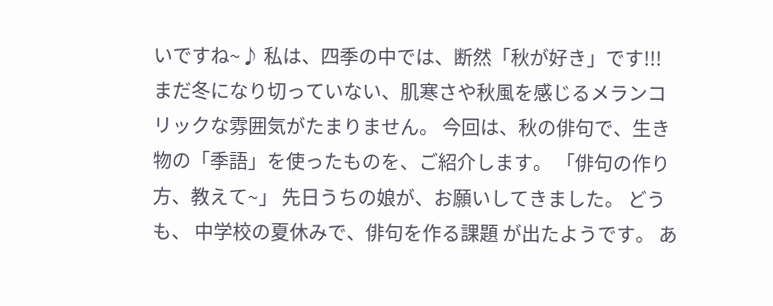いですね~♪ 私は、四季の中では、断然「秋が好き」です!!! まだ冬になり切っていない、肌寒さや秋風を感じるメランコリックな雰囲気がたまりません。 今回は、秋の俳句で、生き物の「季語」を使ったものを、ご紹介します。 「俳句の作り方、教えて~」 先日うちの娘が、お願いしてきました。 どうも、 中学校の夏休みで、俳句を作る課題 が出たようです。 あ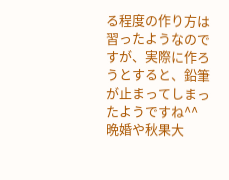る程度の作り方は習ったようなのですが、実際に作ろうとすると、鉛筆が止まってしまったようですね^^ 晩婚や秋果大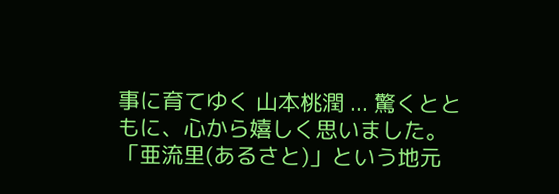事に育てゆく 山本桃潤 ... 驚くとともに、心から嬉しく思いました。 「亜流里(あるさと)」という地元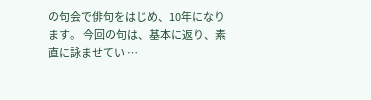の句会で俳句をはじめ、10年になります。 今回の句は、基本に返り、素直に詠ませてい …